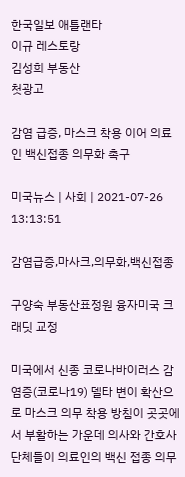한국일보 애틀랜타
이규 레스토랑
김성희 부동산
첫광고

감염 급증, 마스크 착용 이어 의료인 백신접종 의무화 촉구

미국뉴스 | 사회 | 2021-07-26 13:13:51

감염급증,마사크,의무화,백신접종

구양숙 부동산표정원 융자미국 크래딧 교정

미국에서 신종 코로나바이러스 감염증(코로나19) 델타 변이 확산으로 마스크 의무 착용 방침이 곳곳에서 부활하는 가운데 의사와 간호사 단체들이 의료인의 백신 접종 의무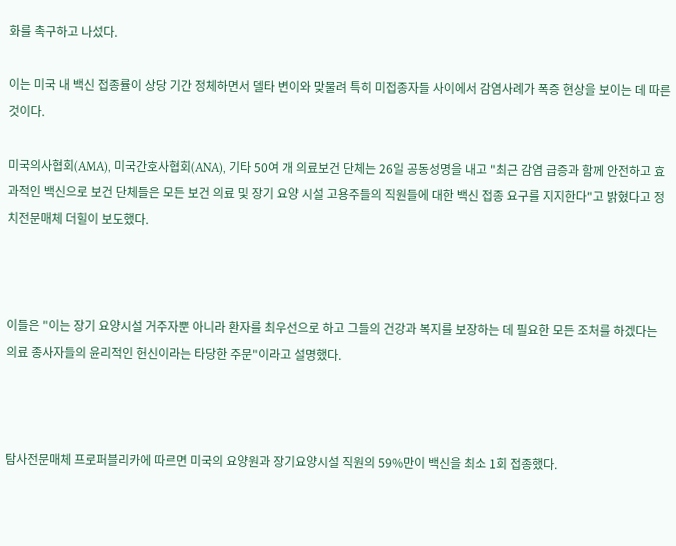화를 촉구하고 나섰다.

이는 미국 내 백신 접종률이 상당 기간 정체하면서 델타 변이와 맞물려 특히 미접종자들 사이에서 감염사례가 폭증 현상을 보이는 데 따른 것이다.

미국의사협회(AMA), 미국간호사협회(ANA), 기타 50여 개 의료보건 단체는 26일 공동성명을 내고 "최근 감염 급증과 함께 안전하고 효과적인 백신으로 보건 단체들은 모든 보건 의료 및 장기 요양 시설 고용주들의 직원들에 대한 백신 접종 요구를 지지한다"고 밝혔다고 정치전문매체 더힐이 보도했다.



이들은 "이는 장기 요양시설 거주자뿐 아니라 환자를 최우선으로 하고 그들의 건강과 복지를 보장하는 데 필요한 모든 조처를 하겠다는 의료 종사자들의 윤리적인 헌신이라는 타당한 주문"이라고 설명했다.



탐사전문매체 프로퍼블리카에 따르면 미국의 요양원과 장기요양시설 직원의 59%만이 백신을 최소 1회 접종했다.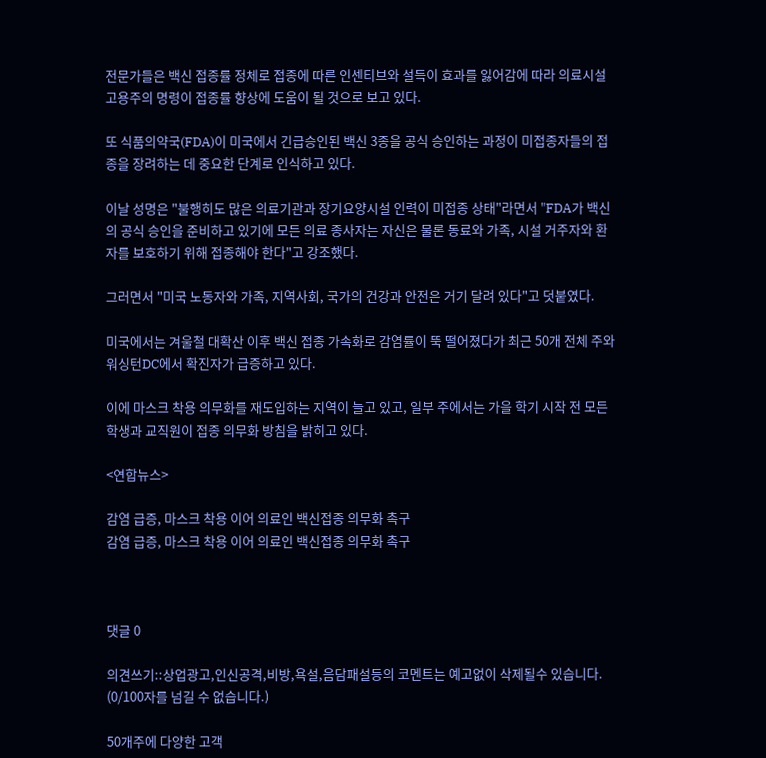전문가들은 백신 접종률 정체로 접종에 따른 인센티브와 설득이 효과를 잃어감에 따라 의료시설 고용주의 명령이 접종률 향상에 도움이 될 것으로 보고 있다.

또 식품의약국(FDA)이 미국에서 긴급승인된 백신 3종을 공식 승인하는 과정이 미접종자들의 접종을 장려하는 데 중요한 단계로 인식하고 있다.

이날 성명은 "불행히도 많은 의료기관과 장기요양시설 인력이 미접종 상태"라면서 "FDA가 백신의 공식 승인을 준비하고 있기에 모든 의료 종사자는 자신은 물론 동료와 가족, 시설 거주자와 환자를 보호하기 위해 접종해야 한다"고 강조했다.

그러면서 "미국 노동자와 가족, 지역사회, 국가의 건강과 안전은 거기 달려 있다"고 덧붙였다.

미국에서는 겨울철 대확산 이후 백신 접종 가속화로 감염률이 뚝 떨어졌다가 최근 50개 전체 주와 워싱턴DC에서 확진자가 급증하고 있다.

이에 마스크 착용 의무화를 재도입하는 지역이 늘고 있고, 일부 주에서는 가을 학기 시작 전 모든 학생과 교직원이 접종 의무화 방침을 밝히고 있다.

<연합뉴스>

감염 급증, 마스크 착용 이어 의료인 백신접종 의무화 촉구
감염 급증, 마스크 착용 이어 의료인 백신접종 의무화 촉구



댓글 0

의견쓰기::상업광고,인신공격,비방,욕설,음담패설등의 코멘트는 예고없이 삭제될수 있습니다. (0/100자를 넘길 수 없습니다.)

50개주에 다양한 고객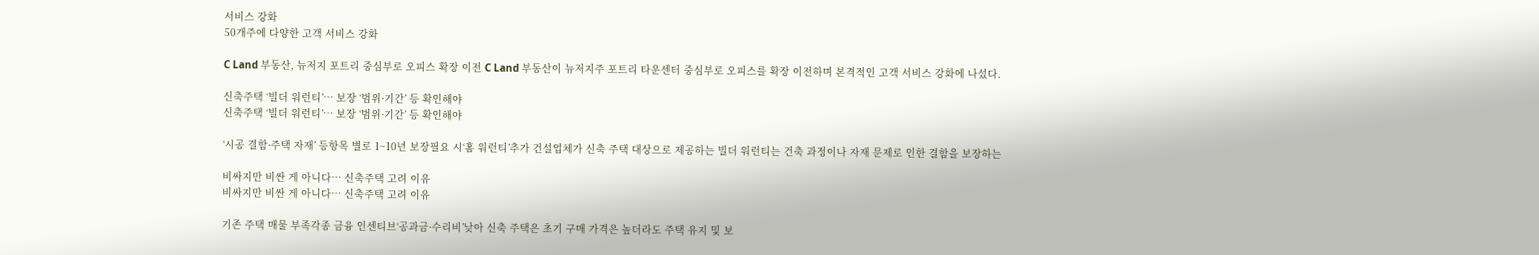서비스 강화
50개주에 다양한 고객 서비스 강화

C Land 부동산, 뉴저지 포트리 중심부로 오피스 확장 이전 C Land 부동산이 뉴저지주 포트리 타운센터 중심부로 오피스를 확장 이전하며 본격적인 고객 서비스 강화에 나섰다.

신축주택 ‘빌더 워런티’… 보장 ‘범위·기간’ 등 확인해야
신축주택 ‘빌더 워런티’… 보장 ‘범위·기간’ 등 확인해야

‘시공 결함·주택 자재’ 등항목 별로 1~10년 보장필요 시‘홈 워런티’추가 건설업체가 신축 주택 대상으로 제공하는 빌더 워런티는 건축 과정이나 자재 문제로 인한 결함을 보장하는

비싸지만 비싼 게 아니다… 신축주택 고려 이유
비싸지만 비싼 게 아니다… 신축주택 고려 이유

기존 주택 매물 부족각종 금융 인센티브‘공과금·수리비’낮아 신축 주택은 초기 구매 가격은 높더라도 주택 유지 및 보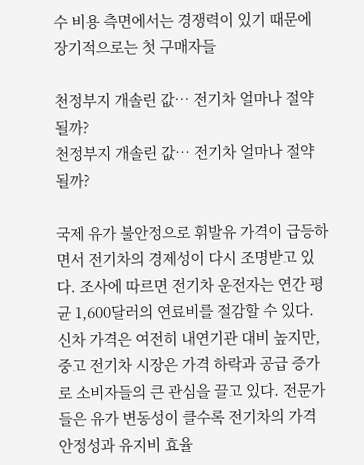수 비용 측면에서는 경쟁력이 있기 때문에 장기적으로는 첫 구매자들

천정부지 개솔린 값… 전기차 얼마나 절약될까?
천정부지 개솔린 값… 전기차 얼마나 절약될까?

국제 유가 불안정으로 휘발유 가격이 급등하면서 전기차의 경제성이 다시 조명받고 있다. 조사에 따르면 전기차 운전자는 연간 평균 1,600달러의 연료비를 절감할 수 있다. 신차 가격은 여전히 내연기관 대비 높지만, 중고 전기차 시장은 가격 하락과 공급 증가로 소비자들의 큰 관심을 끌고 있다. 전문가들은 유가 변동성이 클수록 전기차의 가격 안정성과 유지비 효율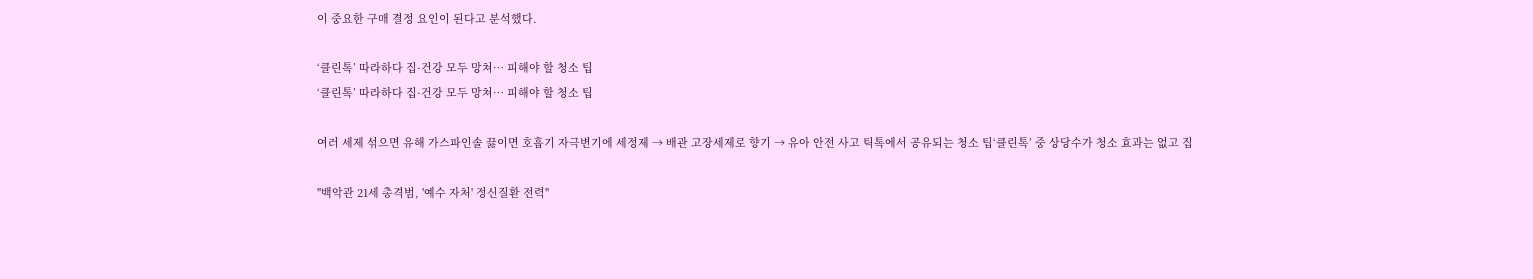이 중요한 구매 결정 요인이 된다고 분석했다.

‘클린톡’ 따라하다 집·건강 모두 망쳐… 피해야 할 청소 팁
‘클린톡’ 따라하다 집·건강 모두 망쳐… 피해야 할 청소 팁

여러 세제 섞으면 유해 가스파인솔 끓이면 호흡기 자극변기에 세정제 → 배관 고장세제로 향기 → 유아 안전 사고 틱톡에서 공유되는 청소 팁‘클린톡’ 중 상당수가 청소 효과는 없고 집

"백악관 21세 총격범, '예수 자처' 정신질환 전력"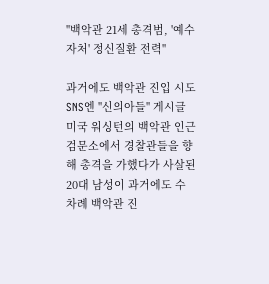"백악관 21세 총격범, '예수 자처' 정신질환 전력"

과거에도 백악관 진입 시도SNS엔 "신의아들" 게시글  미국 워싱턴의 백악관 인근 검문소에서 경찰관들을 향해 총격을 가했다가 사살된 20대 남성이 과거에도 수차례 백악관 진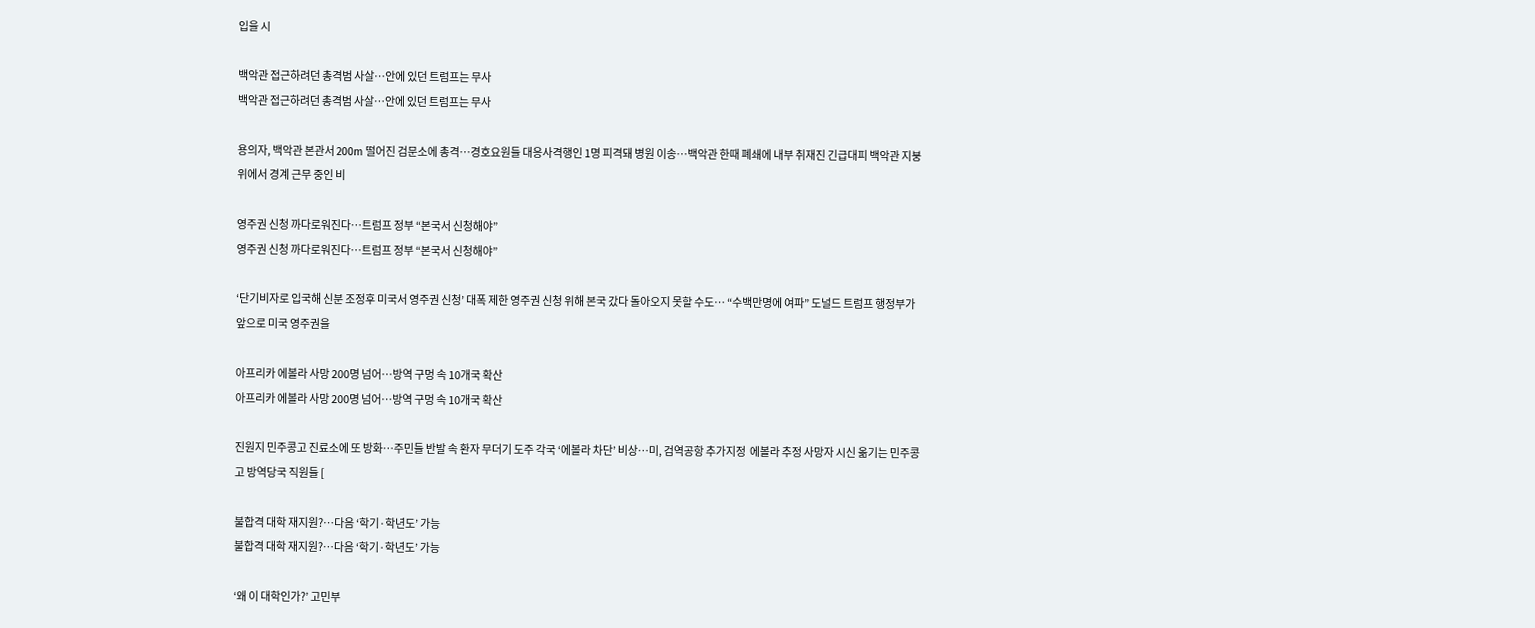입을 시

백악관 접근하려던 총격범 사살…안에 있던 트럼프는 무사
백악관 접근하려던 총격범 사살…안에 있던 트럼프는 무사

용의자, 백악관 본관서 200m 떨어진 검문소에 총격…경호요원들 대응사격행인 1명 피격돼 병원 이송…백악관 한때 폐쇄에 내부 취재진 긴급대피 백악관 지붕 위에서 경계 근무 중인 비

영주권 신청 까다로워진다…트럼프 정부 “본국서 신청해야”
영주권 신청 까다로워진다…트럼프 정부 “본국서 신청해야”

‘단기비자로 입국해 신분 조정후 미국서 영주권 신청’ 대폭 제한 영주권 신청 위해 본국 갔다 돌아오지 못할 수도… “수백만명에 여파” 도널드 트럼프 행정부가 앞으로 미국 영주권을

아프리카 에볼라 사망 200명 넘어…방역 구멍 속 10개국 확산
아프리카 에볼라 사망 200명 넘어…방역 구멍 속 10개국 확산

진원지 민주콩고 진료소에 또 방화…주민들 반발 속 환자 무더기 도주 각국 ‘에볼라 차단’ 비상…미, 검역공항 추가지정  에볼라 추정 사망자 시신 옮기는 민주콩고 방역당국 직원들 [

불합격 대학 재지원?…다음 ‘학기·학년도’ 가능
불합격 대학 재지원?…다음 ‘학기·학년도’ 가능

‘왜 이 대학인가?’ 고민부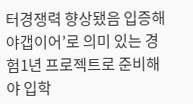터경쟁력 향상됐음 입증해야갭이어’로 의미 있는 경험1년 프로젝트로 준비해야 입학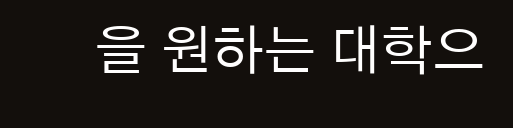을 원하는 대학으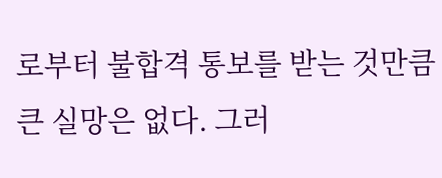로부터 불합격 통보를 받는 것만큼 큰 실망은 없다. 그러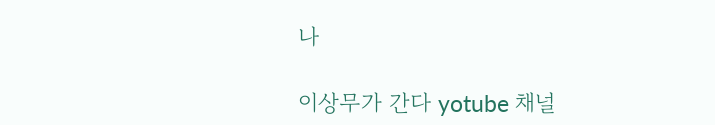나

이상무가 간다 yotube 채널